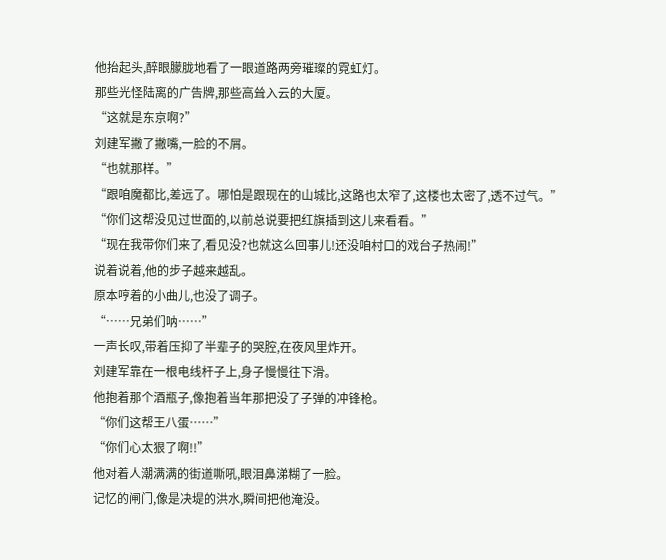他抬起头,醉眼朦胧地看了一眼道路两旁璀璨的霓虹灯。
那些光怪陆离的广告牌,那些高耸入云的大厦。
“这就是东京啊?”
刘建军撇了撇嘴,一脸的不屑。
“也就那样。”
“跟咱魔都比,差远了。哪怕是跟现在的山城比,这路也太窄了,这楼也太密了,透不过气。”
“你们这帮没见过世面的,以前总说要把红旗插到这儿来看看。”
“现在我带你们来了,看见没?也就这么回事儿!还没咱村口的戏台子热闹!”
说着说着,他的步子越来越乱。
原本哼着的小曲儿,也没了调子。
“……兄弟们呐……”
一声长叹,带着压抑了半辈子的哭腔,在夜风里炸开。
刘建军靠在一根电线杆子上,身子慢慢往下滑。
他抱着那个酒瓶子,像抱着当年那把没了子弹的冲锋枪。
“你们这帮王八蛋……”
“你们心太狠了啊!!”
他对着人潮满满的街道嘶吼,眼泪鼻涕糊了一脸。
记忆的闸门,像是决堤的洪水,瞬间把他淹没。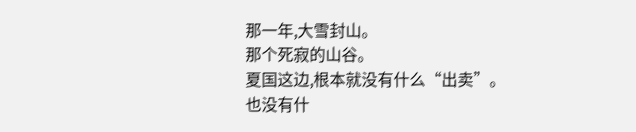那一年,大雪封山。
那个死寂的山谷。
夏国这边,根本就没有什么“出卖”。
也没有什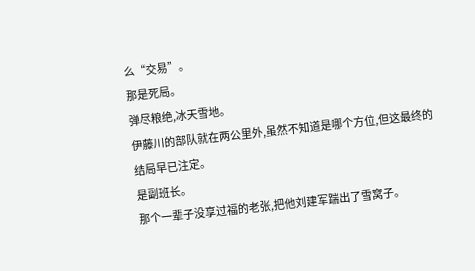么“交易”。
那是死局。
弹尽粮绝,冰天雪地。
伊藤川的部队就在两公里外,虽然不知道是哪个方位,但这最终的结局早已注定。
是副班长。
那个一辈子没享过福的老张,把他刘建军踹出了雪窝子。